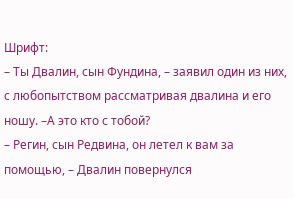Шрифт:
– Ты Двалин, сын Фундина, – заявил один из них, с любопытством рассматривая двалина и его ношу. –А это кто с тобой?
– Регин, сын Редвина, он летел к вам за помощью, – Двалин повернулся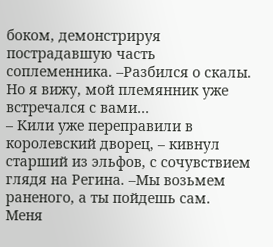боком, демонстрируя пострадавшую часть соплеменника. –Разбился о скалы. Но я вижу, мой племянник уже встречался с вами…
– Кили уже переправили в королевский дворец, – кивнул старший из эльфов, с сочувствием глядя на Регина. –Мы возьмем раненого, а ты пойдешь сам. Меня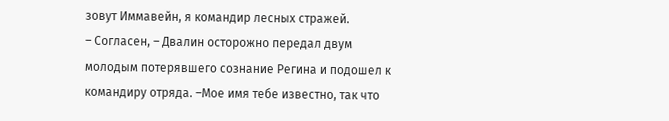зовут Иммавейн, я командир лесных стражей.
– Согласен, – Двалин осторожно передал двум молодым потерявшего сознание Регина и подошел к командиру отряда. –Мое имя тебе известно, так что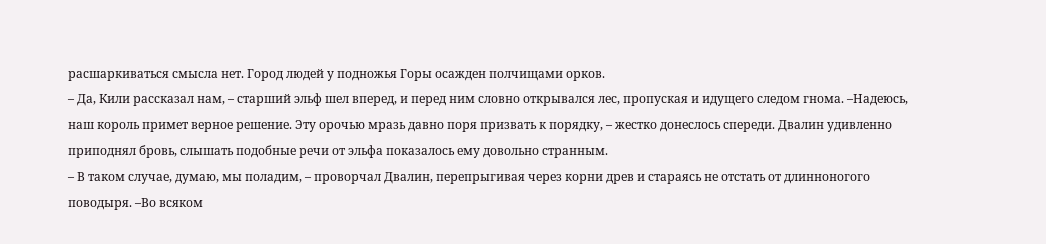расшаркиваться смысла нет. Город людей у подножья Горы осажден полчищами орков.
– Да, Кили рассказал нам, – старший эльф шел вперед, и перед ним словно открывался лес, пропуская и идущего следом гнома. –Надеюсь, наш король примет верное решение. Эту орочью мразь давно поря призвать к порядку, – жестко донеслось спереди. Двалин удивленно приподнял бровь, слышать подобные речи от эльфа показалось ему довольно странным.
– В таком случае, думаю, мы поладим, – проворчал Двалин, перепрыгивая через корни древ и стараясь не отстать от длинноногого поводыря. –Во всяком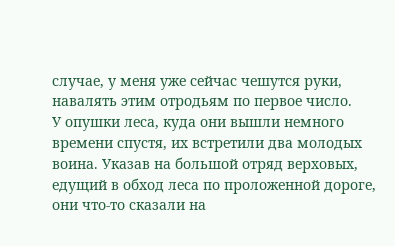случае, у меня уже сейчас чешутся руки, навалять этим отродьям по первое число.
У опушки леса, куда они вышли немного времени спустя, их встретили два молодых воина. Указав на большой отряд верховых, едущий в обход леса по проложенной дороге, они что-то сказали на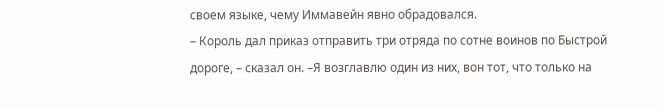своем языке, чему Иммавейн явно обрадовался.
– Король дал приказ отправить три отряда по сотне воинов по Быстрой дороге, – сказал он. –Я возглавлю один из них, вон тот, что только на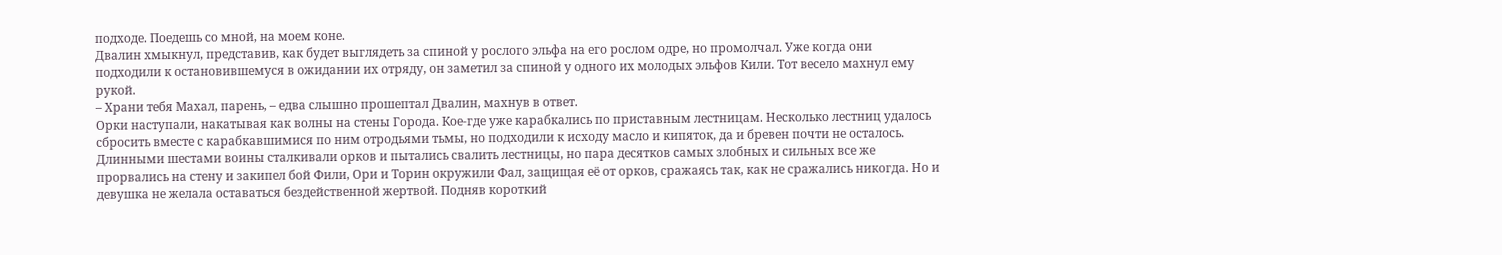подходе. Поедешь со мной, на моем коне.
Двалин хмыкнул, представив, как будет выглядеть за спиной у рослого эльфа на его рослом одре, но промолчал. Уже когда они подходили к остановившемуся в ожидании их отряду, он заметил за спиной у одного их молодых эльфов Кили. Тот весело махнул ему рукой.
– Храни тебя Махал, парень, – едва слышно прошептал Двалин, махнув в ответ.
Орки наступали, накатывая как волны на стены Города. Кое-где уже карабкались по приставным лестницам. Несколько лестниц удалось сбросить вместе с карабкавшимися по ним отродьями тьмы, но подходили к исходу масло и кипяток, да и бревен почти не осталось. Длинными шестами воины сталкивали орков и пытались свалить лестницы, но пара десятков самых злобных и сильных все же прорвались на стену и закипел бой Фили, Ори и Торин окружили Фал, защищая её от орков, сражаясь так, как не сражались никогда. Но и девушка не желала оставаться бездейственной жертвой. Подняв короткий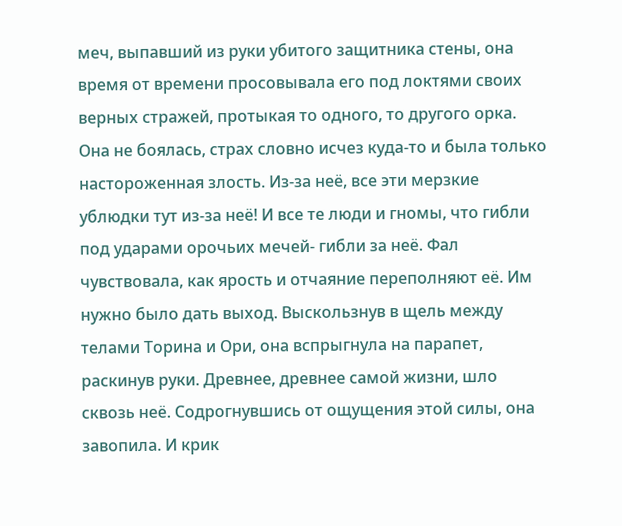меч, выпавший из руки убитого защитника стены, она время от времени просовывала его под локтями своих верных стражей, протыкая то одного, то другого орка. Она не боялась, страх словно исчез куда-то и была только настороженная злость. Из-за неё, все эти мерзкие ублюдки тут из-за неё! И все те люди и гномы, что гибли под ударами орочьих мечей- гибли за неё. Фал чувствовала, как ярость и отчаяние переполняют её. Им нужно было дать выход. Выскользнув в щель между телами Торина и Ори, она вспрыгнула на парапет, раскинув руки. Древнее, древнее самой жизни, шло сквозь неё. Содрогнувшись от ощущения этой силы, она завопила. И крик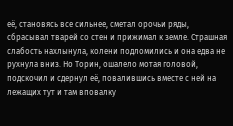её, становясь все сильнее, сметал орочьи ряды, сбрасывал тварей со стен и прижимал к земле. Страшная слабость нахлынула, колени подломились и она едва не рухнула вниз. Но Торин, ошалело мотая головой, подскочил и сдернул её, повалившись вместе с ней на лежащих тут и там вповалку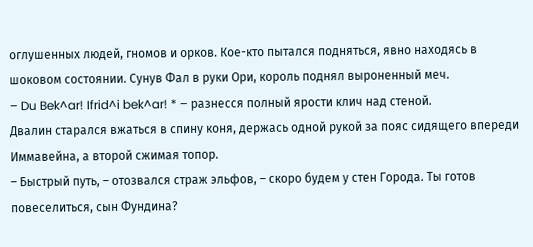оглушенных людей, гномов и орков. Кое-кто пытался подняться, явно находясь в шоковом состоянии. Сунув Фал в руки Ори, король поднял выроненный меч.
– Du Bek^ar! Ifrid^i bek^ar! * – разнесся полный ярости клич над стеной.
Двалин старался вжаться в спину коня, держась одной рукой за пояс сидящего впереди Иммавейна, а второй сжимая топор.
– Быстрый путь, – отозвался страж эльфов, – скоро будем у стен Города. Ты готов повеселиться, сын Фундина?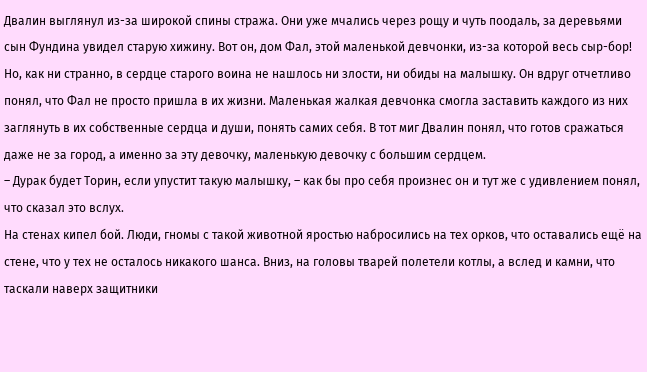Двалин выглянул из-за широкой спины стража. Они уже мчались через рощу и чуть поодаль, за деревьями сын Фундина увидел старую хижину. Вот он, дом Фал, этой маленькой девчонки, из-за которой весь сыр-бор! Но, как ни странно, в сердце старого воина не нашлось ни злости, ни обиды на малышку. Он вдруг отчетливо понял, что Фал не просто пришла в их жизни. Маленькая жалкая девчонка смогла заставить каждого из них заглянуть в их собственные сердца и души, понять самих себя. В тот миг Двалин понял, что готов сражаться даже не за город, а именно за эту девочку, маленькую девочку с большим сердцем.
– Дурак будет Торин, если упустит такую малышку, – как бы про себя произнес он и тут же с удивлением понял, что сказал это вслух.
На стенах кипел бой. Люди, гномы с такой животной яростью набросились на тех орков, что оставались ещё на стене, что у тех не осталось никакого шанса. Вниз, на головы тварей полетели котлы, а вслед и камни, что таскали наверх защитники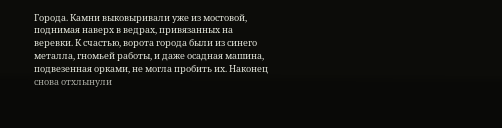Города. Камни выковыривали уже из мостовой, поднимая наверх в ведрах, привязанных на веревки. К счастью, ворота города были из синего металла, гномьей работы, и даже осадная машина, подвезенная орками, не могла пробить их. Наконец снова отхлынули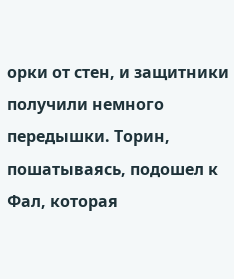орки от стен, и защитники получили немного передышки. Торин, пошатываясь, подошел к Фал, которая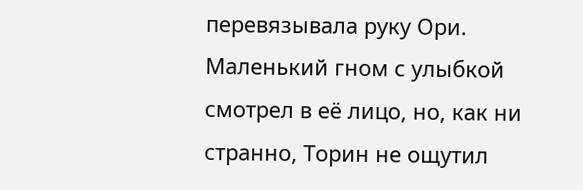перевязывала руку Ори. Маленький гном с улыбкой смотрел в её лицо, но, как ни странно, Торин не ощутил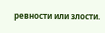ревности или злости.